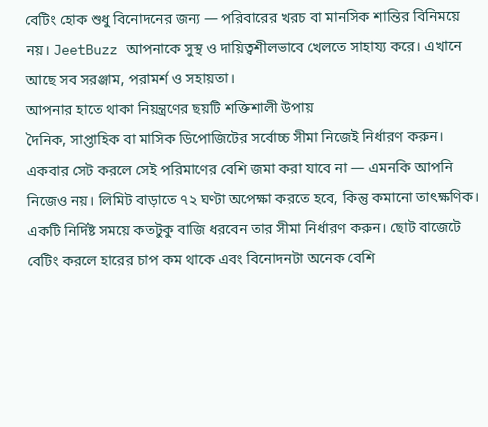বেটিং হোক শুধু বিনোদনের জন্য — পরিবারের খরচ বা মানসিক শান্তির বিনিময়ে নয়। JeetBuzz আপনাকে সুস্থ ও দায়িত্বশীলভাবে খেলতে সাহায্য করে। এখানে আছে সব সরঞ্জাম, পরামর্শ ও সহায়তা।
আপনার হাতে থাকা নিয়ন্ত্রণের ছয়টি শক্তিশালী উপায়
দৈনিক, সাপ্তাহিক বা মাসিক ডিপোজিটের সর্বোচ্চ সীমা নিজেই নির্ধারণ করুন। একবার সেট করলে সেই পরিমাণের বেশি জমা করা যাবে না — এমনকি আপনি নিজেও নয়। লিমিট বাড়াতে ৭২ ঘণ্টা অপেক্ষা করতে হবে, কিন্তু কমানো তাৎক্ষণিক।
একটি নির্দিষ্ট সময়ে কতটুকু বাজি ধরবেন তার সীমা নির্ধারণ করুন। ছোট বাজেটে বেটিং করলে হারের চাপ কম থাকে এবং বিনোদনটা অনেক বেশি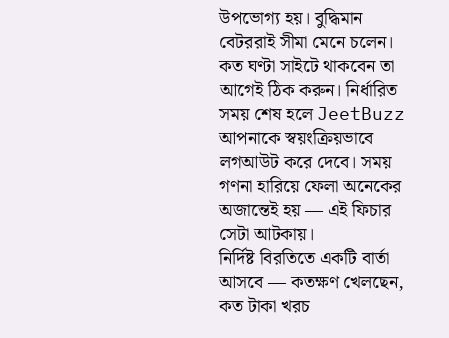উপভোগ্য হয়। বুদ্ধিমান বেটররাই সীমা মেনে চলেন।
কত ঘণ্টা সাইটে থাকবেন তা আগেই ঠিক করুন। নির্ধারিত সময় শেষ হলে JeetBuzz আপনাকে স্বয়ংক্রিয়ভাবে লগআউট করে দেবে। সময় গণনা হারিয়ে ফেলা অনেকের অজান্তেই হয় — এই ফিচার সেটা আটকায়।
নির্দিষ্ট বিরতিতে একটি বার্তা আসবে — কতক্ষণ খেলছেন, কত টাকা খরচ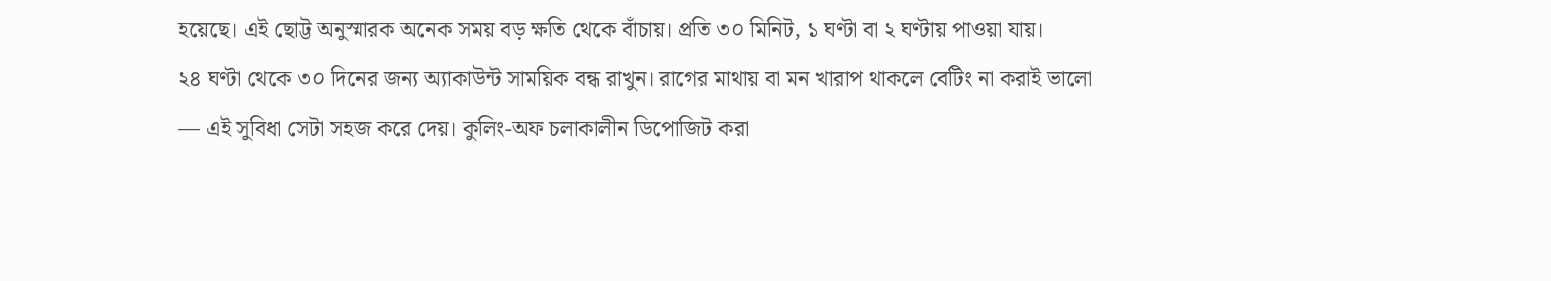হয়েছে। এই ছোট্ট অনুস্মারক অনেক সময় বড় ক্ষতি থেকে বাঁচায়। প্রতি ৩০ মিনিট, ১ ঘণ্টা বা ২ ঘণ্টায় পাওয়া যায়।
২৪ ঘণ্টা থেকে ৩০ দিনের জন্য অ্যাকাউন্ট সাময়িক বন্ধ রাখুন। রাগের মাথায় বা মন খারাপ থাকলে বেটিং না করাই ভালো — এই সুবিধা সেটা সহজ করে দেয়। কুলিং-অফ চলাকালীন ডিপোজিট করা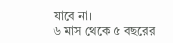যাবে না।
৬ মাস থেকে ৫ বছরের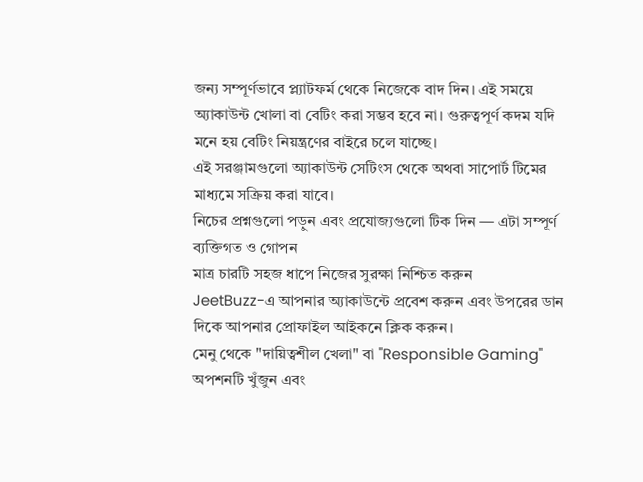জন্য সম্পূর্ণভাবে প্ল্যাটফর্ম থেকে নিজেকে বাদ দিন। এই সময়ে অ্যাকাউন্ট খোলা বা বেটিং করা সম্ভব হবে না। গুরুত্বপূর্ণ কদম যদি মনে হয় বেটিং নিয়ন্ত্রণের বাইরে চলে যাচ্ছে।
এই সরঞ্জামগুলো অ্যাকাউন্ট সেটিংস থেকে অথবা সাপোর্ট টিমের মাধ্যমে সক্রিয় করা যাবে।
নিচের প্রশ্নগুলো পড়ুন এবং প্রযোজ্যগুলো টিক দিন — এটা সম্পূর্ণ ব্যক্তিগত ও গোপন
মাত্র চারটি সহজ ধাপে নিজের সুরক্ষা নিশ্চিত করুন
JeetBuzz-এ আপনার অ্যাকাউন্টে প্রবেশ করুন এবং উপরের ডান দিকে আপনার প্রোফাইল আইকনে ক্লিক করুন।
মেনু থেকে "দায়িত্বশীল খেলা" বা "Responsible Gaming" অপশনটি খুঁজুন এবং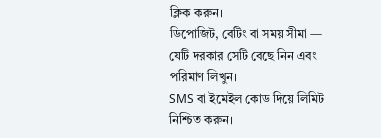ক্লিক করুন।
ডিপোজিট, বেটিং বা সময় সীমা — যেটি দরকার সেটি বেছে নিন এবং পরিমাণ লিখুন।
SMS বা ইমেইল কোড দিয়ে লিমিট নিশ্চিত করুন।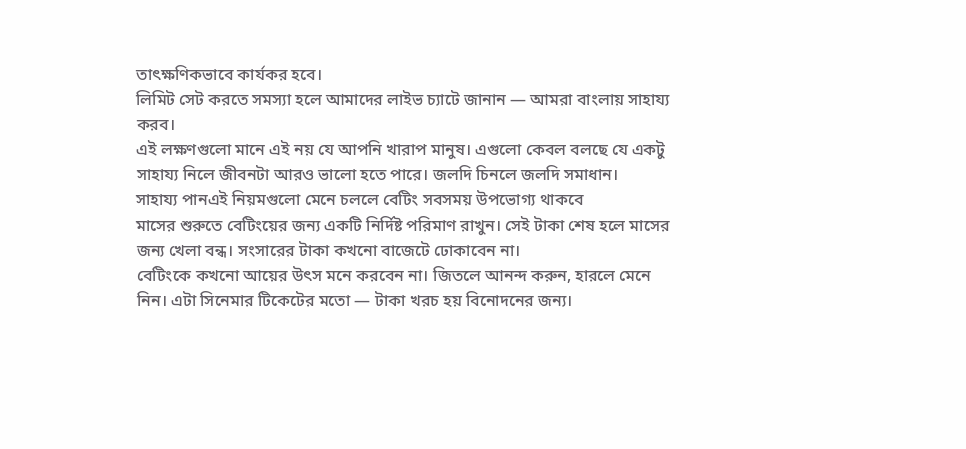তাৎক্ষণিকভাবে কার্যকর হবে।
লিমিট সেট করতে সমস্যা হলে আমাদের লাইভ চ্যাটে জানান — আমরা বাংলায় সাহায্য করব।
এই লক্ষণগুলো মানে এই নয় যে আপনি খারাপ মানুষ। এগুলো কেবল বলছে যে একটু সাহায্য নিলে জীবনটা আরও ভালো হতে পারে। জলদি চিনলে জলদি সমাধান।
সাহায্য পানএই নিয়মগুলো মেনে চললে বেটিং সবসময় উপভোগ্য থাকবে
মাসের শুরুতে বেটিংয়ের জন্য একটি নির্দিষ্ট পরিমাণ রাখুন। সেই টাকা শেষ হলে মাসের জন্য খেলা বন্ধ। সংসারের টাকা কখনো বাজেটে ঢোকাবেন না।
বেটিংকে কখনো আয়ের উৎস মনে করবেন না। জিতলে আনন্দ করুন, হারলে মেনে নিন। এটা সিনেমার টিকেটের মতো — টাকা খরচ হয় বিনোদনের জন্য।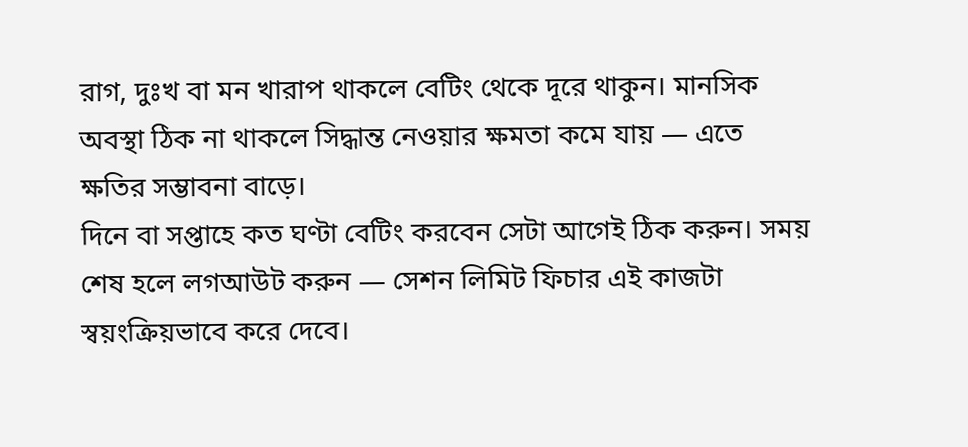রাগ, দুঃখ বা মন খারাপ থাকলে বেটিং থেকে দূরে থাকুন। মানসিক অবস্থা ঠিক না থাকলে সিদ্ধান্ত নেওয়ার ক্ষমতা কমে যায় — এতে ক্ষতির সম্ভাবনা বাড়ে।
দিনে বা সপ্তাহে কত ঘণ্টা বেটিং করবেন সেটা আগেই ঠিক করুন। সময় শেষ হলে লগআউট করুন — সেশন লিমিট ফিচার এই কাজটা স্বয়ংক্রিয়ভাবে করে দেবে।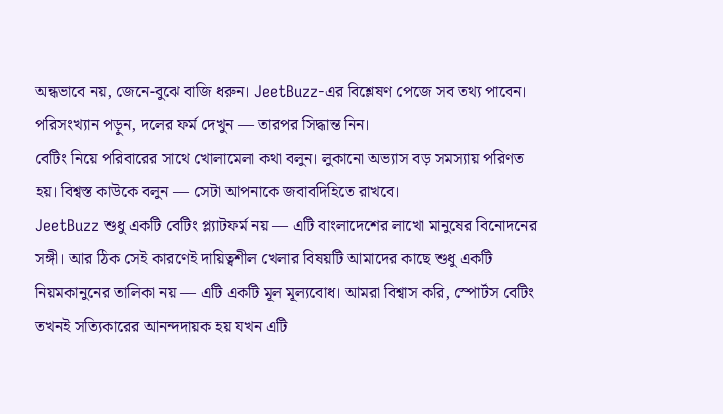অন্ধভাবে নয়, জেনে-বুঝে বাজি ধরুন। JeetBuzz-এর বিশ্লেষণ পেজে সব তথ্য পাবেন। পরিসংখ্যান পড়ুন, দলের ফর্ম দেখুন — তারপর সিদ্ধান্ত নিন।
বেটিং নিয়ে পরিবারের সাথে খোলামেলা কথা বলুন। লুকানো অভ্যাস বড় সমস্যায় পরিণত হয়। বিশ্বস্ত কাউকে বলুন — সেটা আপনাকে জবাবদিহিতে রাখবে।
JeetBuzz শুধু একটি বেটিং প্ল্যাটফর্ম নয় — এটি বাংলাদেশের লাখো মানুষের বিনোদনের সঙ্গী। আর ঠিক সেই কারণেই দায়িত্বশীল খেলার বিষয়টি আমাদের কাছে শুধু একটি নিয়মকানুনের তালিকা নয় — এটি একটি মূল মূল্যবোধ। আমরা বিশ্বাস করি, স্পোর্টস বেটিং তখনই সত্যিকারের আনন্দদায়ক হয় যখন এটি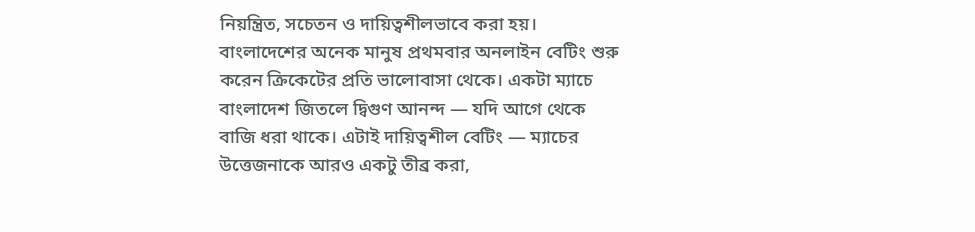নিয়ন্ত্রিত, সচেতন ও দায়িত্বশীলভাবে করা হয়।
বাংলাদেশের অনেক মানুষ প্রথমবার অনলাইন বেটিং শুরু করেন ক্রিকেটের প্রতি ভালোবাসা থেকে। একটা ম্যাচে বাংলাদেশ জিতলে দ্বিগুণ আনন্দ — যদি আগে থেকে বাজি ধরা থাকে। এটাই দায়িত্বশীল বেটিং — ম্যাচের উত্তেজনাকে আরও একটু তীব্র করা,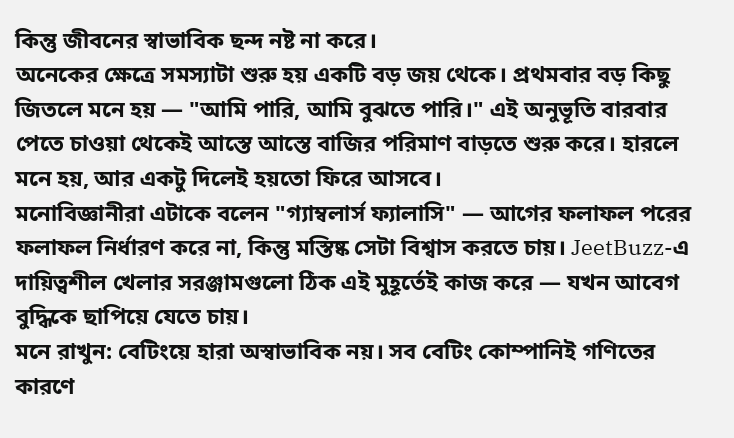কিন্তু জীবনের স্বাভাবিক ছন্দ নষ্ট না করে।
অনেকের ক্ষেত্রে সমস্যাটা শুরু হয় একটি বড় জয় থেকে। প্রথমবার বড় কিছু জিতলে মনে হয় — "আমি পারি, আমি বুঝতে পারি।" এই অনুভূতি বারবার পেতে চাওয়া থেকেই আস্তে আস্তে বাজির পরিমাণ বাড়তে শুরু করে। হারলে মনে হয়, আর একটু দিলেই হয়তো ফিরে আসবে।
মনোবিজ্ঞানীরা এটাকে বলেন "গ্যাম্বলার্স ফ্যালাসি" — আগের ফলাফল পরের ফলাফল নির্ধারণ করে না, কিন্তু মস্তিষ্ক সেটা বিশ্বাস করতে চায়। JeetBuzz-এ দায়িত্বশীল খেলার সরঞ্জামগুলো ঠিক এই মুহূর্তেই কাজ করে — যখন আবেগ বুদ্ধিকে ছাপিয়ে যেতে চায়।
মনে রাখুন: বেটিংয়ে হারা অস্বাভাবিক নয়। সব বেটিং কোম্পানিই গণিতের কারণে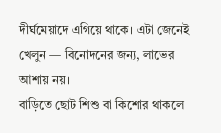দীর্ঘমেয়াদে এগিয়ে থাকে। এটা জেনেই খেলুন — বিনোদনের জন্য, লাভের আশায় নয়।
বাড়িতে ছোট শিশু বা কিশোর থাকলে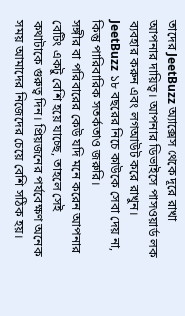তাদের JeetBuzz অ্যাক্সেস থেকে দূরে রাখা আপনার দায়িত্ব। আপনার ডিভাইসে পাসওয়ার্ড লক ব্যবহার করুন এবং লগআউট করে রাখুন। JeetBuzz ১৮ বছরের নিচে কাউকে সেবা দেয় না, কিন্তু পারিবারিক সতর্কতাও জরুরি।
সঙ্গীর বা পরিবারের কেউ যদি মনে করেন আপনার বেটিং একটু বেশি হয়ে যাচ্ছে, তাহলে সেই কথাটাকে গুরুত্ব দিন। প্রিয়জনের পর্যবেক্ষণ অনেক সময় আমাদের নিজেদের চেয়ে বেশি সঠিক হয়।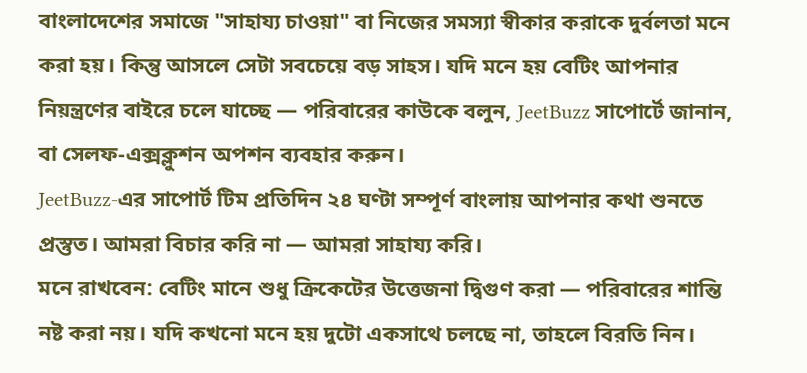বাংলাদেশের সমাজে "সাহায্য চাওয়া" বা নিজের সমস্যা স্বীকার করাকে দুর্বলতা মনে করা হয়। কিন্তু আসলে সেটা সবচেয়ে বড় সাহস। যদি মনে হয় বেটিং আপনার নিয়ন্ত্রণের বাইরে চলে যাচ্ছে — পরিবারের কাউকে বলুন, JeetBuzz সাপোর্টে জানান, বা সেলফ-এক্সক্লুশন অপশন ব্যবহার করুন।
JeetBuzz-এর সাপোর্ট টিম প্রতিদিন ২৪ ঘণ্টা সম্পূর্ণ বাংলায় আপনার কথা শুনতে প্রস্তুত। আমরা বিচার করি না — আমরা সাহায্য করি।
মনে রাখবেন: বেটিং মানে শুধু ক্রিকেটের উত্তেজনা দ্বিগুণ করা — পরিবারের শান্তি নষ্ট করা নয়। যদি কখনো মনে হয় দুটো একসাথে চলছে না, তাহলে বিরতি নিন।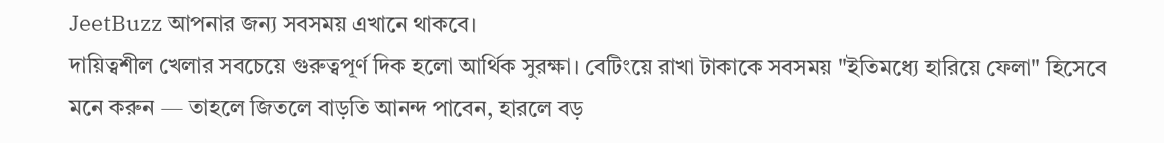JeetBuzz আপনার জন্য সবসময় এখানে থাকবে।
দায়িত্বশীল খেলার সবচেয়ে গুরুত্বপূর্ণ দিক হলো আর্থিক সুরক্ষা। বেটিংয়ে রাখা টাকাকে সবসময় "ইতিমধ্যে হারিয়ে ফেলা" হিসেবে মনে করুন — তাহলে জিতলে বাড়তি আনন্দ পাবেন, হারলে বড়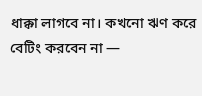ধাক্কা লাগবে না। কখনো ঋণ করে বেটিং করবেন না —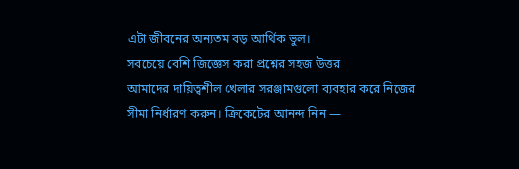এটা জীবনের অন্যতম বড় আর্থিক ভুল।
সবচেয়ে বেশি জিজ্ঞেস করা প্রশ্নের সহজ উত্তর
আমাদের দায়িত্বশীল খেলার সরঞ্জামগুলো ব্যবহার করে নিজের সীমা নির্ধারণ করুন। ক্রিকেটের আনন্দ নিন —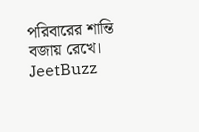পরিবারের শান্তি বজায় রেখে। JeetBuzz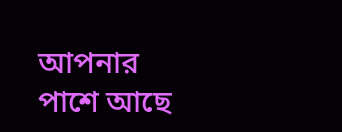আপনার পাশে আছে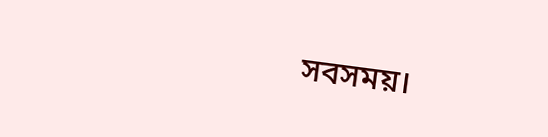সবসময়।